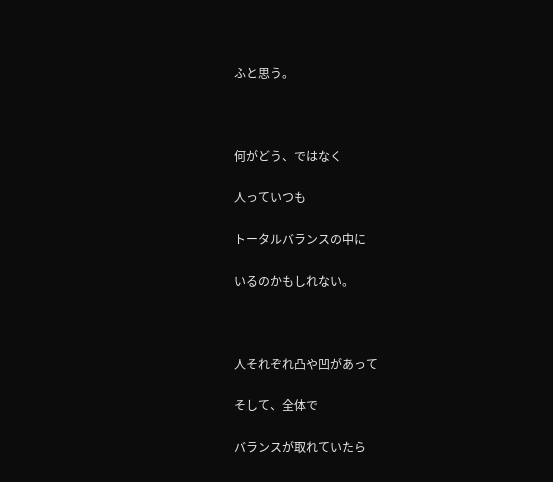ふと思う。



何がどう、ではなく

人っていつも

トータルバランスの中に

いるのかもしれない。



人それぞれ凸や凹があって

そして、全体で

バランスが取れていたら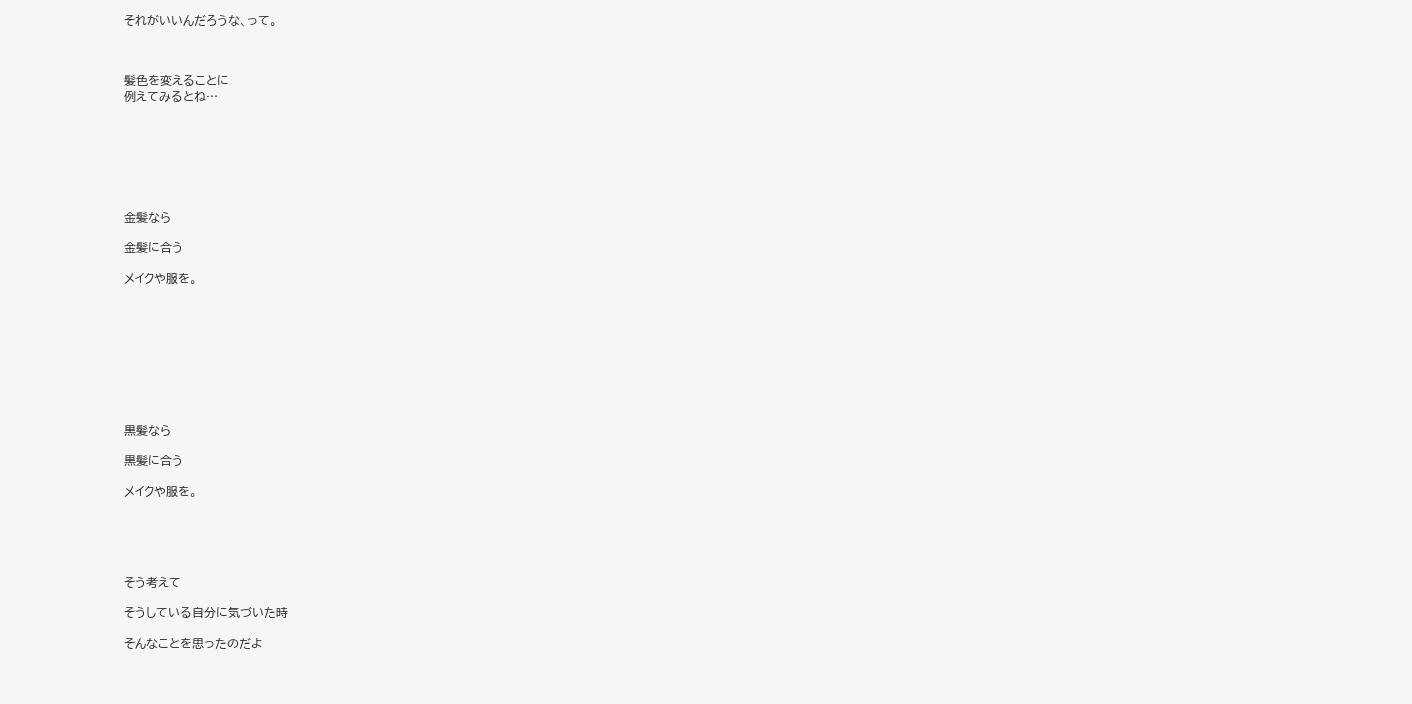それがいいんだろうな、って。



髪色を変えることに
例えてみるとね…







金髪なら

金髪に合う

メイクや服を。









黒髪なら

黒髪に合う

メイクや服を。





そう考えて

そうしている自分に気づいた時

そんなことを思ったのだよ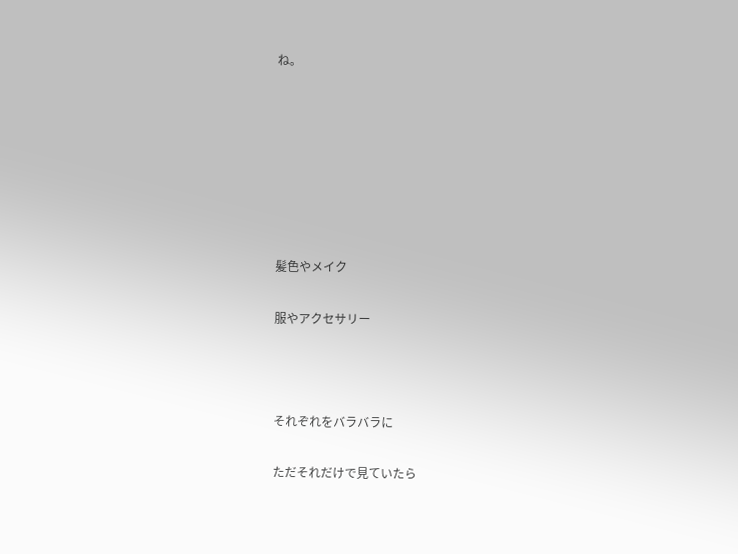ね。







髪色やメイク

服やアクセサリー



それぞれをバラバラに

ただそれだけで見ていたら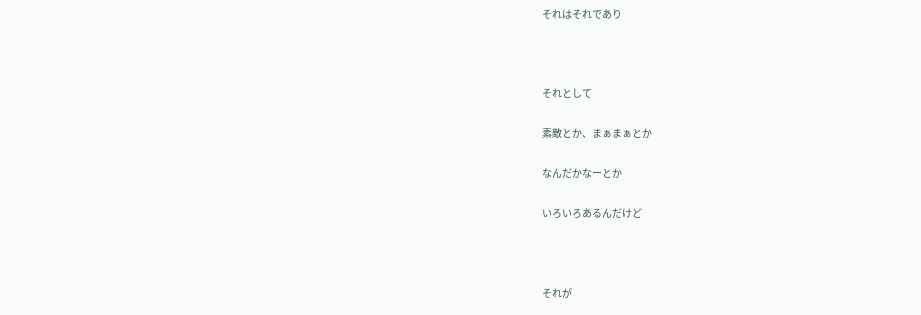それはそれであり



それとして

素敵とか、まぁまぁとか

なんだかなーとか

いろいろあるんだけど



それが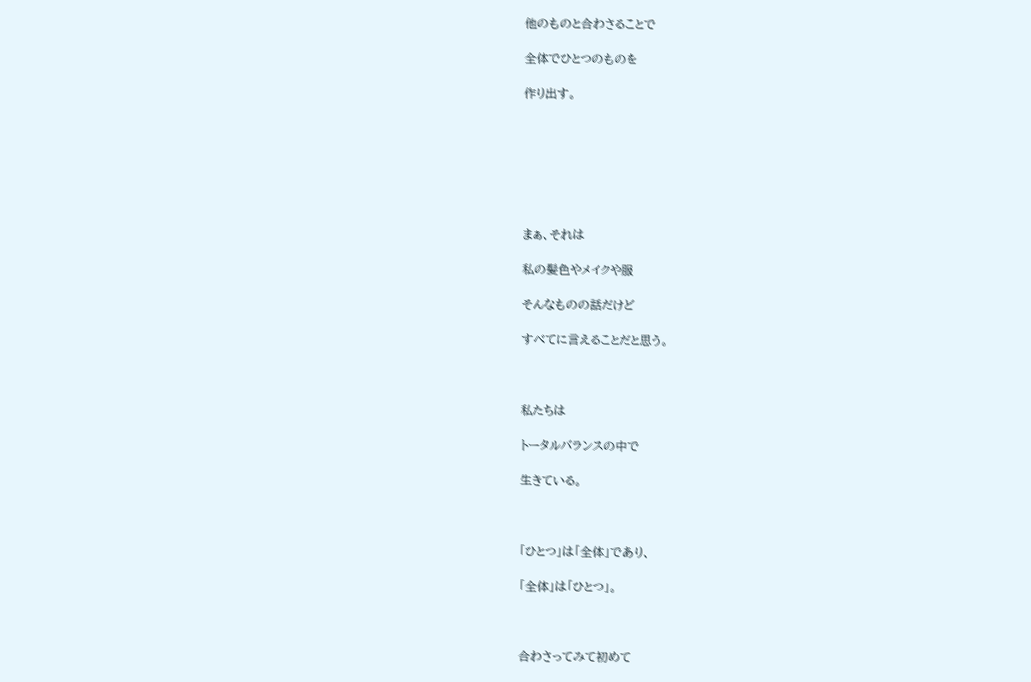他のものと合わさることで

全体でひとつのものを

作り出す。







まぁ、それは

私の髪色やメイクや服

そんなものの話だけど

すべてに言えることだと思う。



私たちは

トータルバランスの中で

生きている。



「ひとつ」は「全体」であり、

「全体」は「ひとつ」。



合わさってみて初めて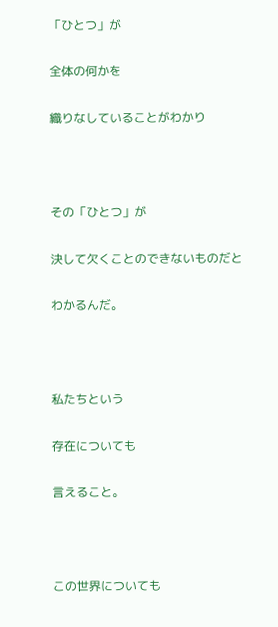「ひとつ」が

全体の何かを

織りなしていることがわかり



その「ひとつ」が

決して欠くことのできないものだと

わかるんだ。



私たちという

存在についても

言えること。



この世界についても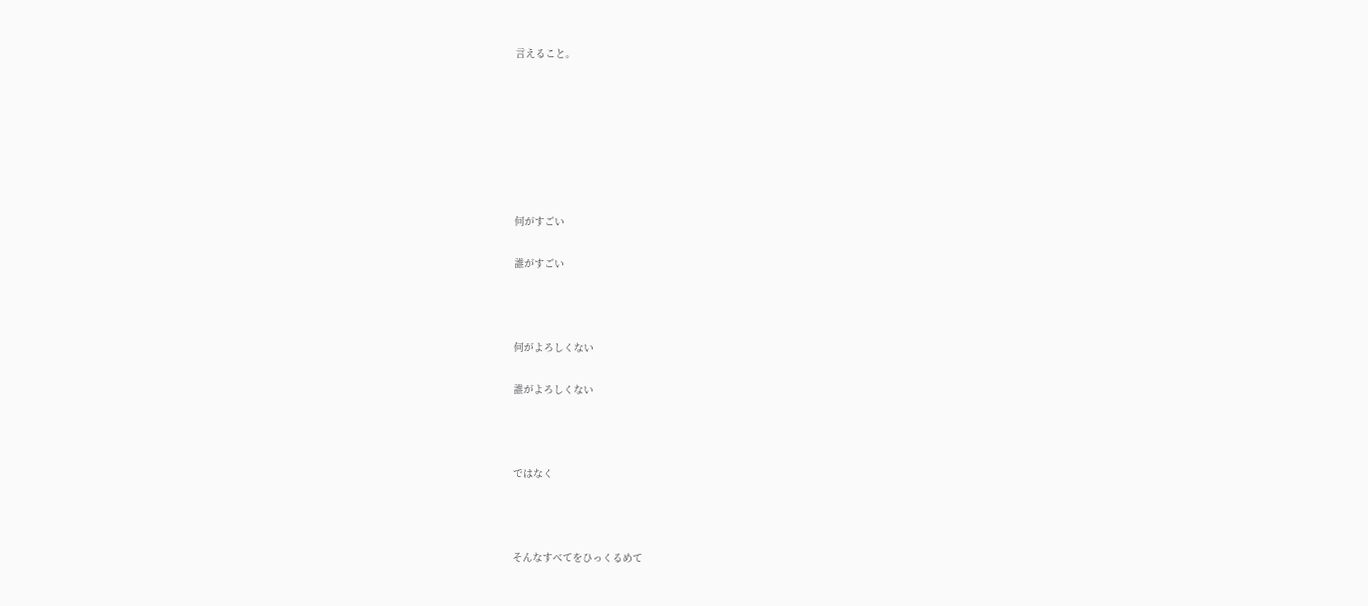言えること。







何がすごい

誰がすごい



何がよろしくない

誰がよろしくない



ではなく



そんなすべてをひっくるめて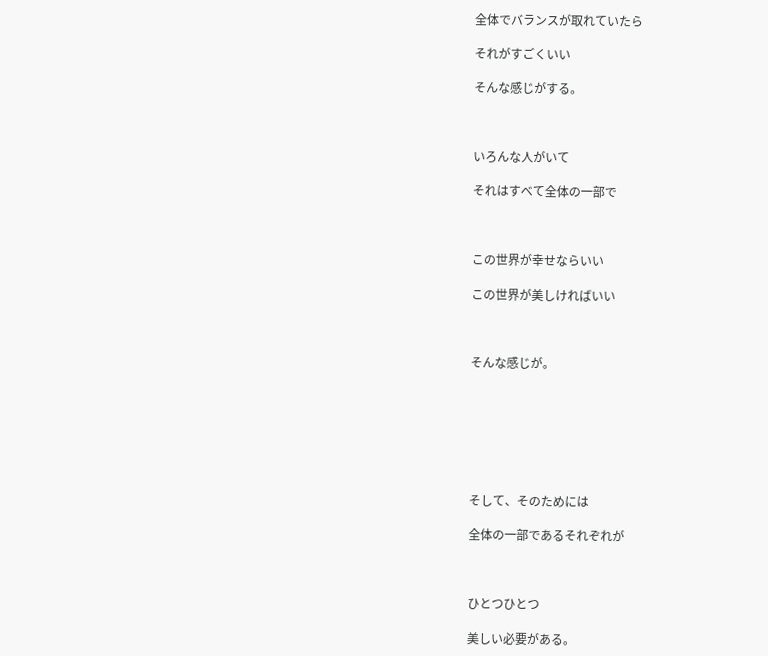全体でバランスが取れていたら

それがすごくいい

そんな感じがする。



いろんな人がいて

それはすべて全体の一部で



この世界が幸せならいい

この世界が美しければいい



そんな感じが。







そして、そのためには

全体の一部であるそれぞれが



ひとつひとつ

美しい必要がある。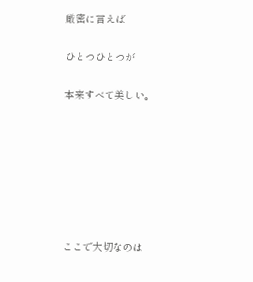厳密に言えば

ひとつひとつが

本来すべて美しい。







ここで大切なのは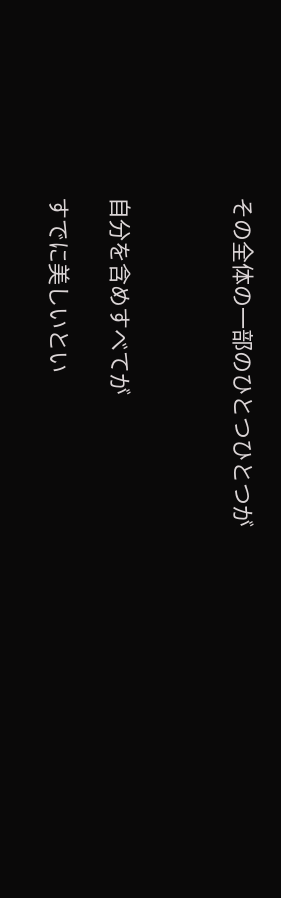その全体の一部のひとつひとつが



自分を含めすべてが

すでに美しいとい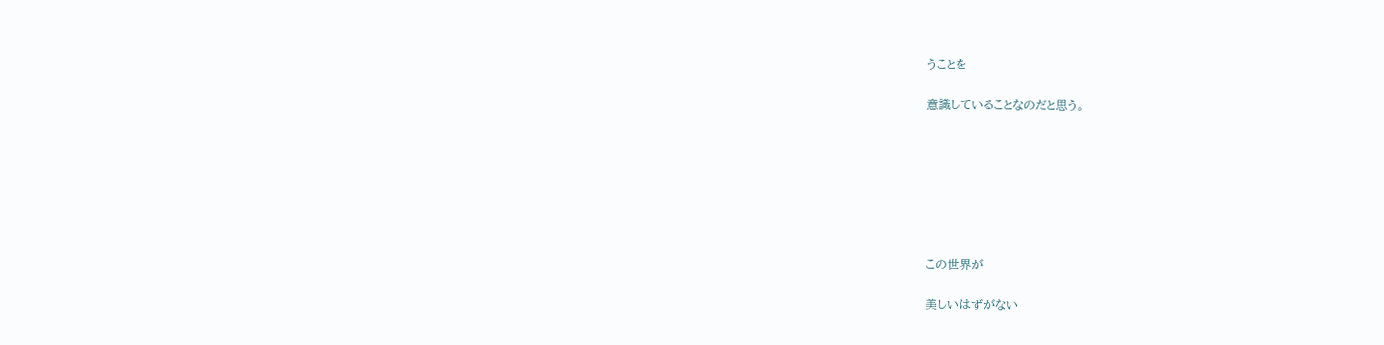うことを

意識していることなのだと思う。







この世界が

美しいはずがない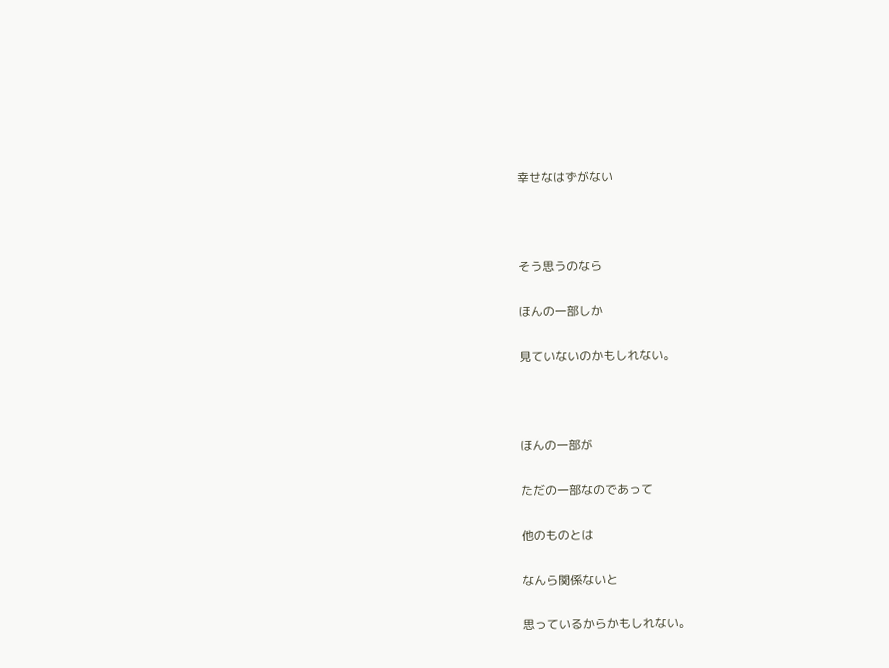幸せなはずがない



そう思うのなら

ほんの一部しか

見ていないのかもしれない。



ほんの一部が

ただの一部なのであって

他のものとは

なんら関係ないと

思っているからかもしれない。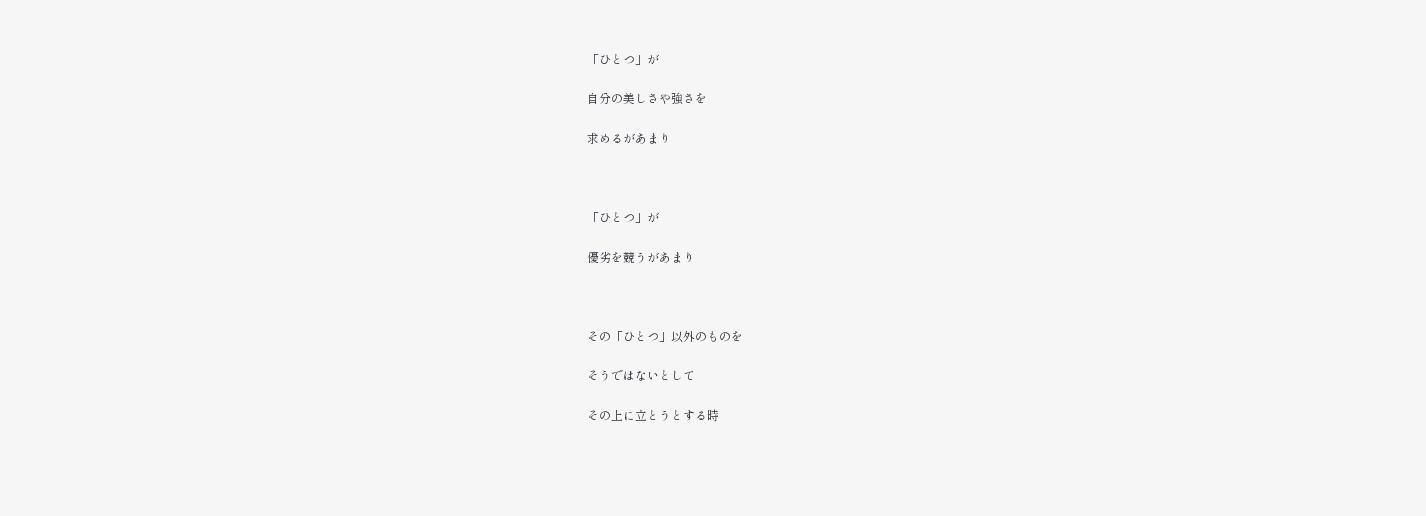「ひとつ」が

自分の美しさや強さを

求めるがあまり



「ひとつ」が

優劣を競うがあまり



その「ひとつ」以外のものを

そうではないとして

その上に立とうとする時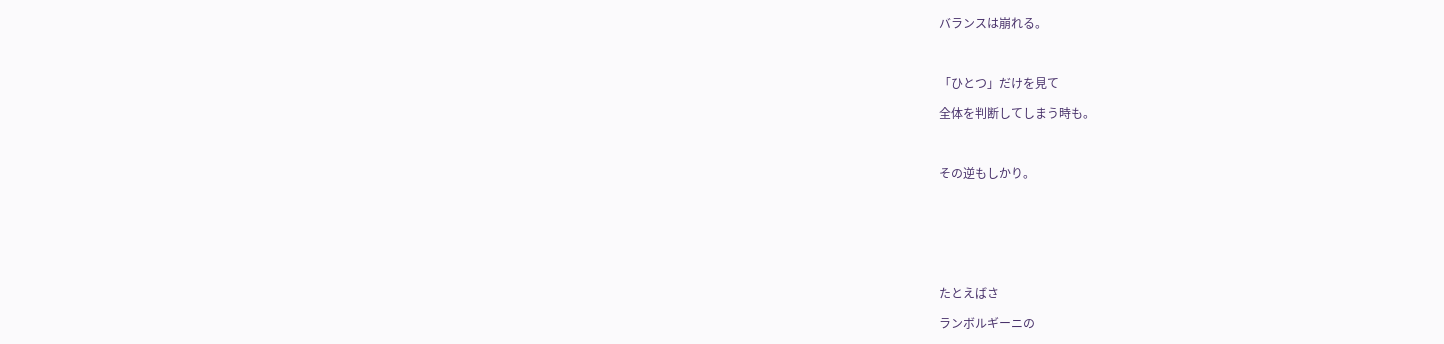バランスは崩れる。



「ひとつ」だけを見て

全体を判断してしまう時も。



その逆もしかり。







たとえばさ

ランボルギーニの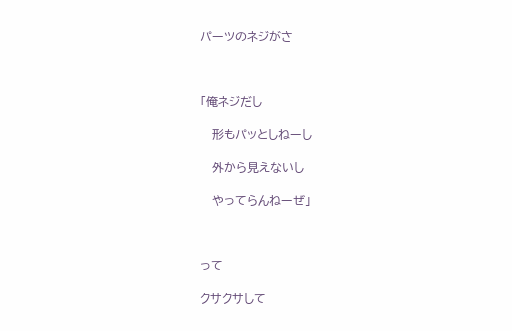パーツのネジがさ



「俺ネジだし

   形もパッとしねーし

   外から見えないし

   やってらんねーぜ」



って

クサクサして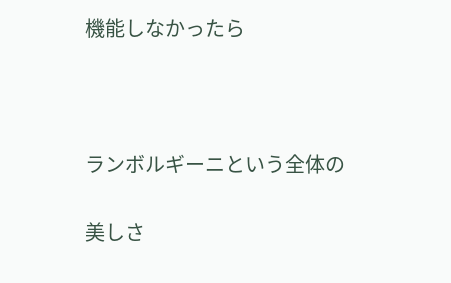機能しなかったら



ランボルギーニという全体の

美しさ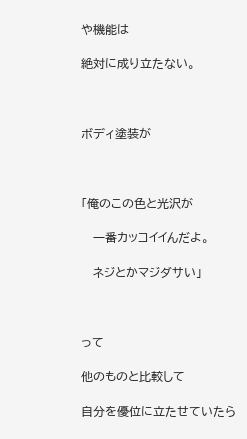や機能は

絶対に成り立たない。



ボディ塗装が



「俺のこの色と光沢が

   一番カッコイイんだよ。

   ネジとかマジダサい」



って

他のものと比較して

自分を優位に立たせていたら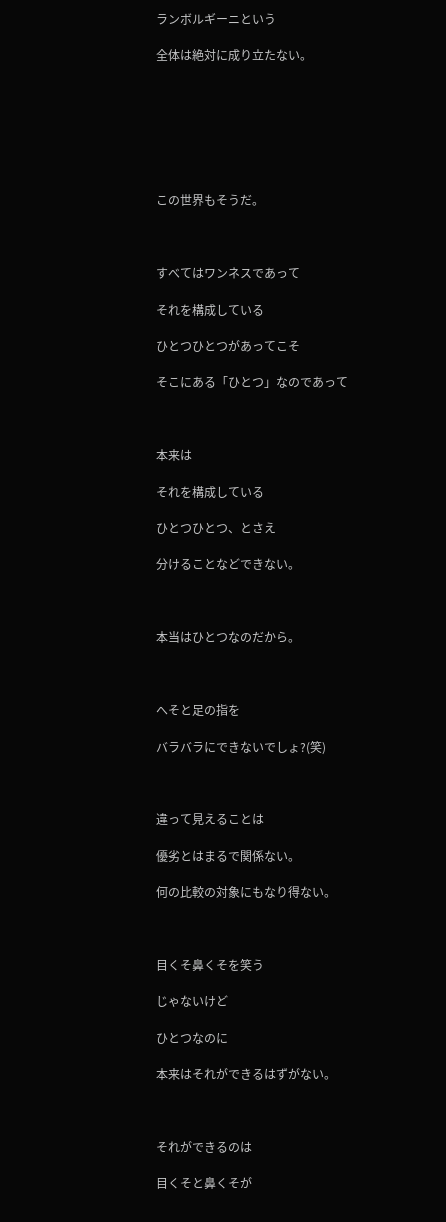ランボルギーニという

全体は絶対に成り立たない。







この世界もそうだ。



すべてはワンネスであって

それを構成している

ひとつひとつがあってこそ

そこにある「ひとつ」なのであって



本来は

それを構成している

ひとつひとつ、とさえ

分けることなどできない。



本当はひとつなのだから。



へそと足の指を

バラバラにできないでしょ?(笑)



違って見えることは

優劣とはまるで関係ない。

何の比較の対象にもなり得ない。



目くそ鼻くそを笑う

じゃないけど

ひとつなのに

本来はそれができるはずがない。



それができるのは

目くそと鼻くそが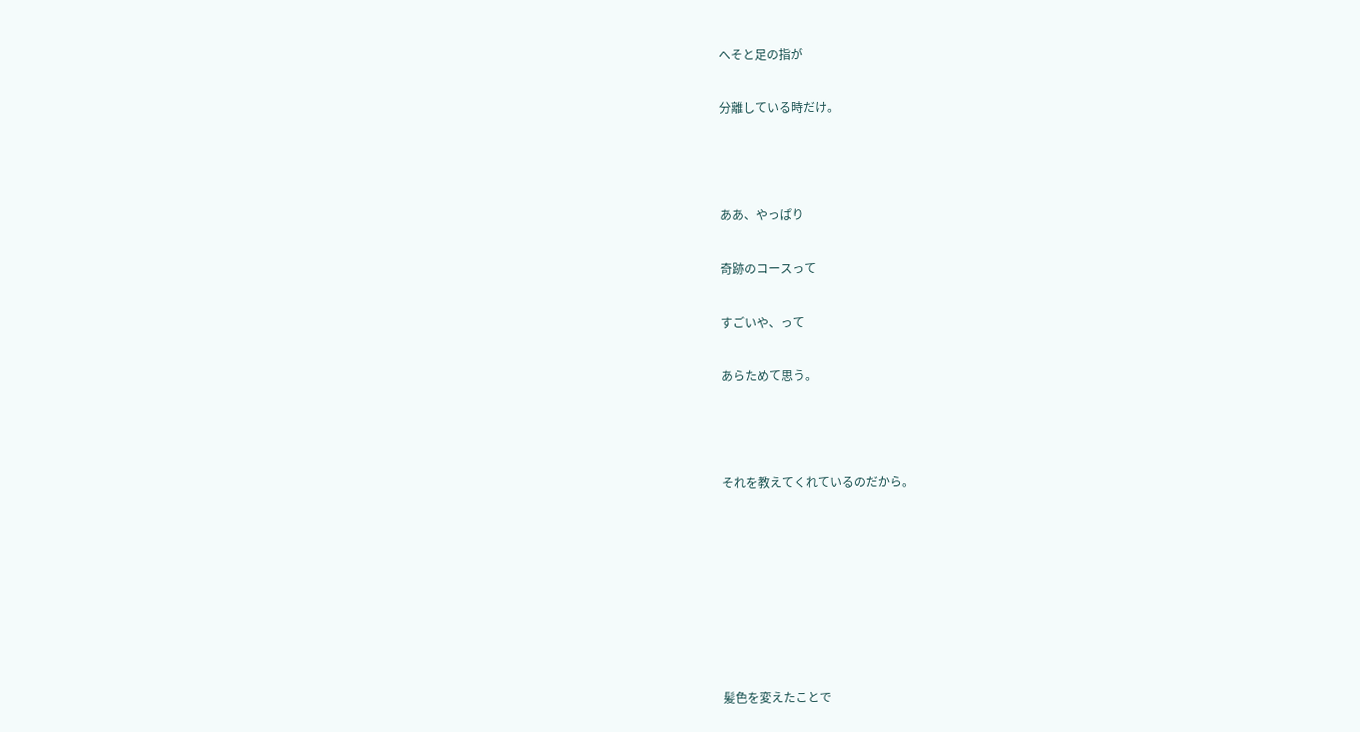へそと足の指が

分離している時だけ。



ああ、やっぱり

奇跡のコースって

すごいや、って

あらためて思う。



それを教えてくれているのだから。







髪色を変えたことで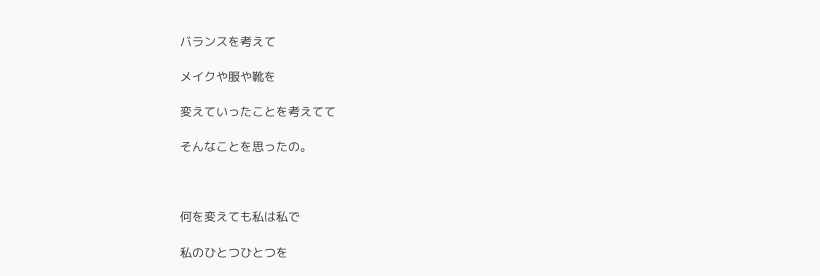バランスを考えて

メイクや服や靴を

変えていったことを考えてて

そんなことを思ったの。



何を変えても私は私で

私のひとつひとつを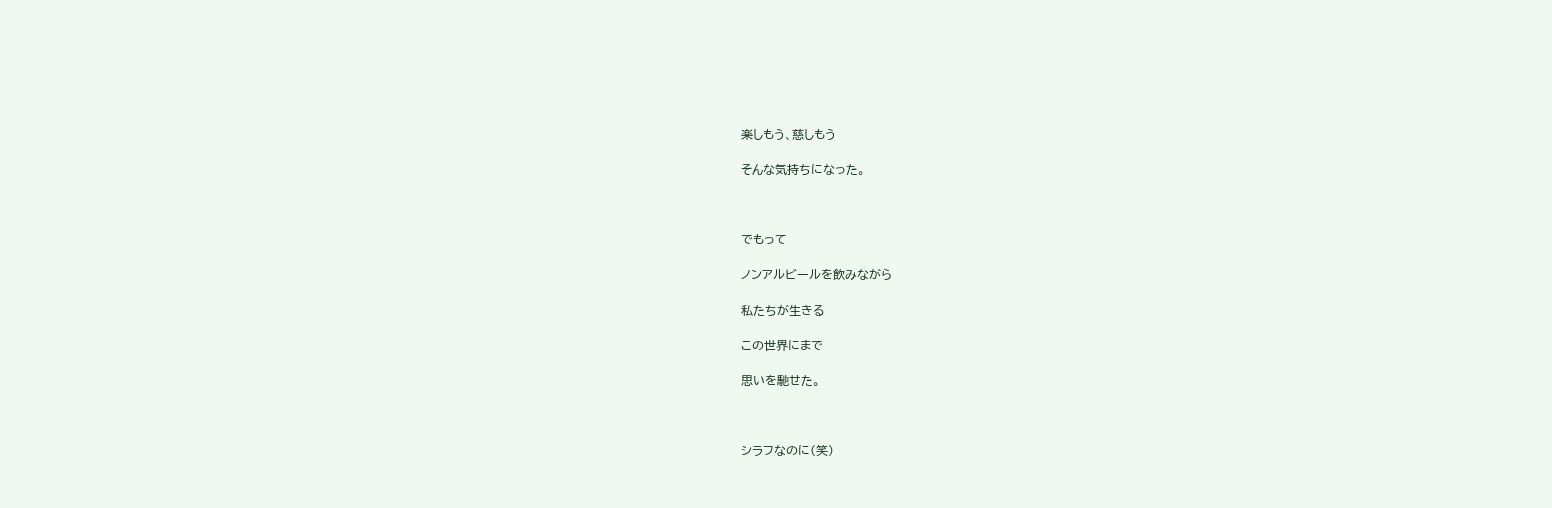楽しもう、慈しもう

そんな気持ちになった。



でもって

ノンアルビールを飲みながら

私たちが生きる

この世界にまで

思いを馳せた。



シラフなのに(笑)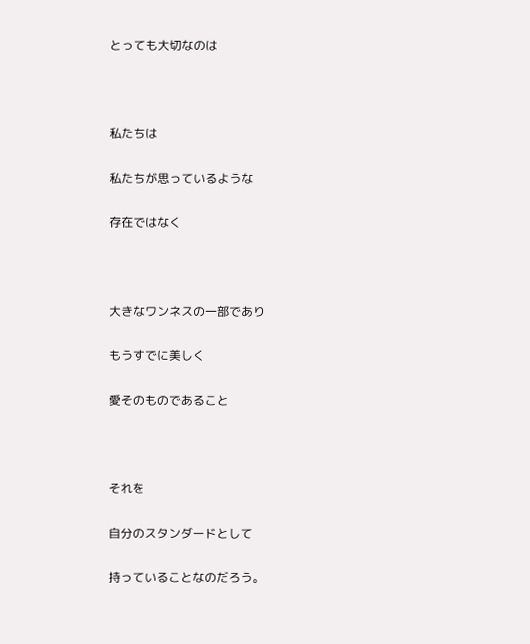とっても大切なのは



私たちは

私たちが思っているような

存在ではなく



大きなワンネスの一部であり

もうすでに美しく

愛そのものであること



それを

自分のスタンダードとして

持っていることなのだろう。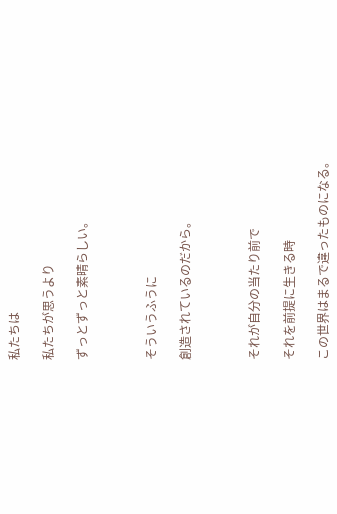私たちは

私たちが思うより

ずっとずっと素晴らしい。



そういうふうに

創造されているのだから。



それが自分の当たり前で

それを前提に生きる時

この世界はまるで違ったものになる。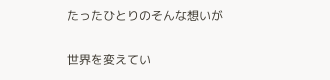たったひとりのそんな想いが

世界を変えてい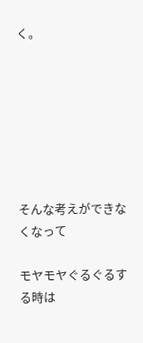く。







そんな考えができなくなって

モヤモヤぐるぐるする時は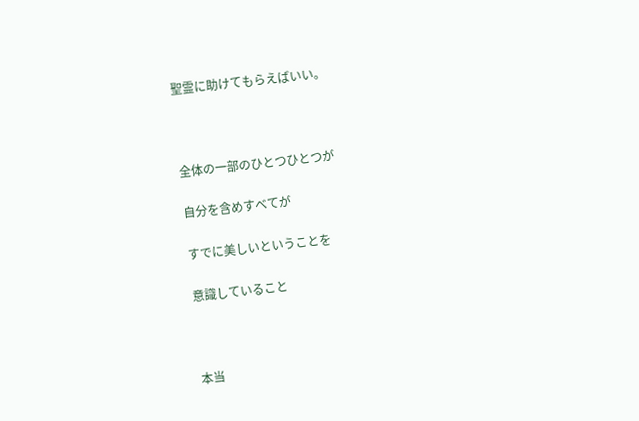聖霊に助けてもらえばいい。



全体の一部のひとつひとつが

自分を含めすべてが

すでに美しいということを

意識していること



本当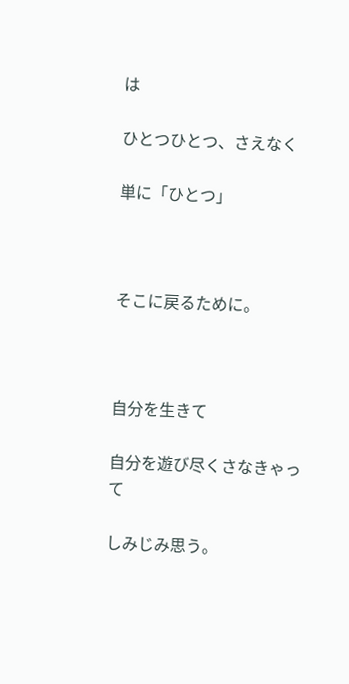は

ひとつひとつ、さえなく

単に「ひとつ」



そこに戻るために。



自分を生きて

自分を遊び尽くさなきゃって

しみじみ思う。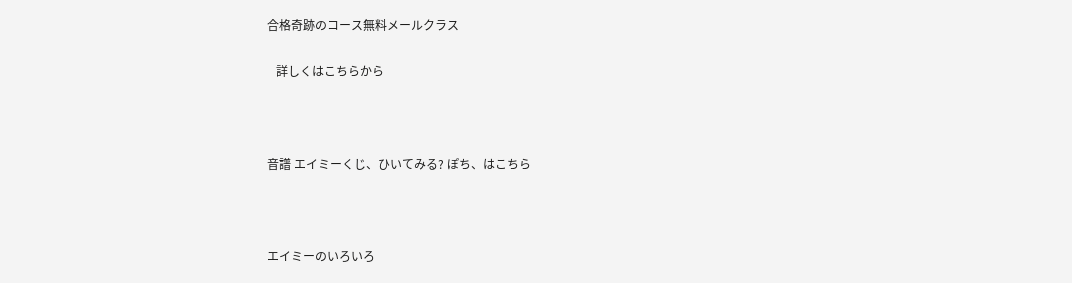合格奇跡のコース無料メールクラス

   詳しくはこちらから



音譜 エイミーくじ、ひいてみる? ぽち、はこちら



エイミーのいろいろ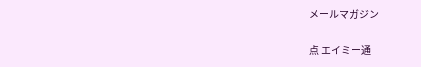メールマガジン

点 エイミー通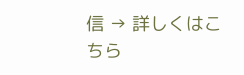信 → 詳しくはこちら